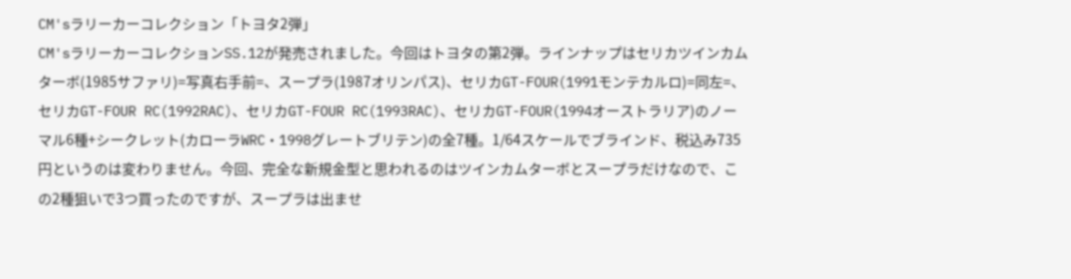CM'sラリーカーコレクション「トヨタ2弾」
CM'sラリーカーコレクションSS.12が発売されました。今回はトヨタの第2弾。ラインナップはセリカツインカムターボ(1985サファリ)=写真右手前=、スープラ(1987オリンパス)、セリカGT-FOUR(1991モンテカルロ)=同左=、セリカGT-FOUR RC(1992RAC)、セリカGT-FOUR RC(1993RAC)、セリカGT-FOUR(1994オーストラリア)のノーマル6種+シークレット(カローラWRC・1998グレートブリテン)の全7種。1/64スケールでブラインド、税込み735円というのは変わりません。今回、完全な新規金型と思われるのはツインカムターボとスープラだけなので、この2種狙いで3つ買ったのですが、スープラは出ませ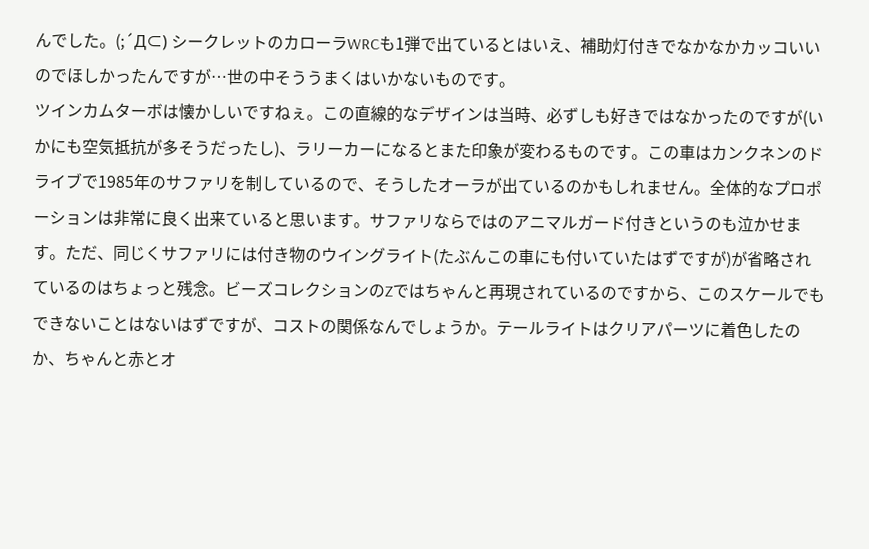んでした。(;´Д⊂) シークレットのカローラWRCも1弾で出ているとはいえ、補助灯付きでなかなかカッコいいのでほしかったんですが…世の中そううまくはいかないものです。
ツインカムターボは懐かしいですねぇ。この直線的なデザインは当時、必ずしも好きではなかったのですが(いかにも空気抵抗が多そうだったし)、ラリーカーになるとまた印象が変わるものです。この車はカンクネンのドライブで1985年のサファリを制しているので、そうしたオーラが出ているのかもしれません。全体的なプロポーションは非常に良く出来ていると思います。サファリならではのアニマルガード付きというのも泣かせます。ただ、同じくサファリには付き物のウイングライト(たぶんこの車にも付いていたはずですが)が省略されているのはちょっと残念。ビーズコレクションのZではちゃんと再現されているのですから、このスケールでもできないことはないはずですが、コストの関係なんでしょうか。テールライトはクリアパーツに着色したのか、ちゃんと赤とオ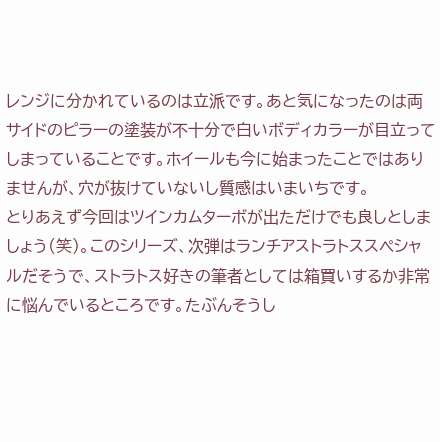レンジに分かれているのは立派です。あと気になったのは両サイドのピラーの塗装が不十分で白いボディカラーが目立ってしまっていることです。ホイールも今に始まったことではありませんが、穴が抜けていないし質感はいまいちです。
とりあえず今回はツインカムターボが出ただけでも良しとしましょう(笑)。このシリーズ、次弾はランチアストラトススペシャルだそうで、ストラトス好きの筆者としては箱買いするか非常に悩んでいるところです。たぶんそうし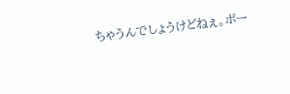ちゃうんでしょうけどねぇ。ボー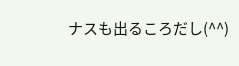ナスも出るころだし(^^)